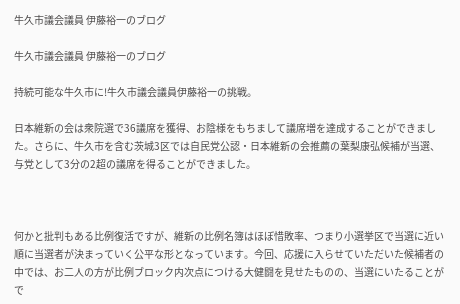牛久市議会議員 伊藤裕一のブログ

牛久市議会議員 伊藤裕一のブログ

持続可能な牛久市に!牛久市議会議員伊藤裕一の挑戦。

日本維新の会は衆院選で36議席を獲得、お陰様をもちまして議席増を達成することができました。さらに、牛久市を含む茨城3区では自民党公認・日本維新の会推薦の葉梨康弘候補が当選、与党として3分の2超の議席を得ることができました。



何かと批判もある比例復活ですが、維新の比例名簿はほぼ惜敗率、つまり小選挙区で当選に近い順に当選者が決まっていく公平な形となっています。今回、応援に入らせていただいた候補者の中では、お二人の方が比例ブロック内次点につける大健闘を見せたものの、当選にいたることがで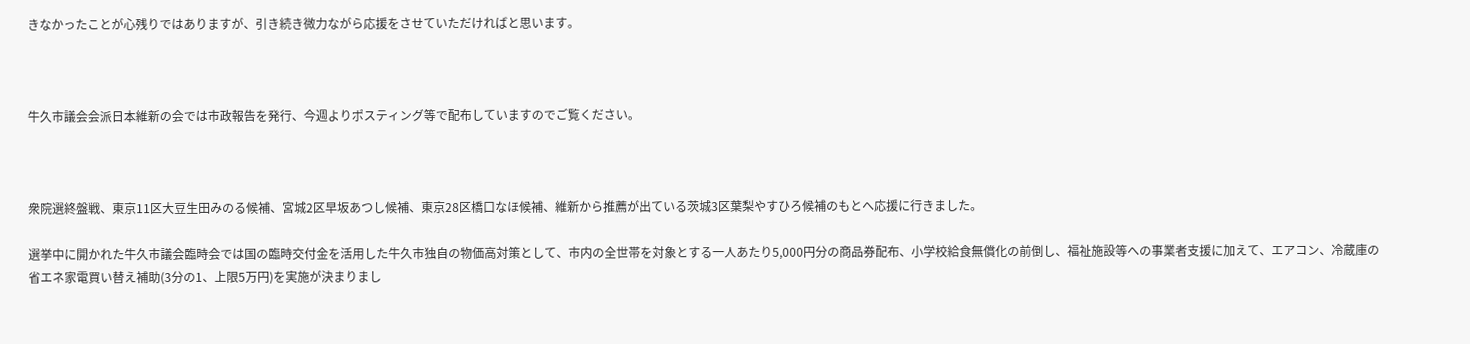きなかったことが心残りではありますが、引き続き微力ながら応援をさせていただければと思います。



牛久市議会会派日本維新の会では市政報告を発行、今週よりポスティング等で配布していますのでご覧ください。



衆院選終盤戦、東京11区大豆生田みのる候補、宮城2区早坂あつし候補、東京28区橋口なほ候補、維新から推薦が出ている茨城3区葉梨やすひろ候補のもとへ応援に行きました。

選挙中に開かれた牛久市議会臨時会では国の臨時交付金を活用した牛久市独自の物価高対策として、市内の全世帯を対象とする一人あたり5,000円分の商品券配布、小学校給食無償化の前倒し、福祉施設等への事業者支援に加えて、エアコン、冷蔵庫の省エネ家電買い替え補助(3分の1、上限5万円)を実施が決まりまし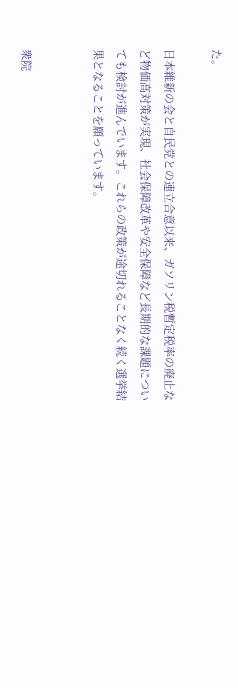た。

日本維新の会と自民党との連立合意以来、ガソリン税暫定税率の廃止など物価高対策が実現、社会保障改革や安全保障など長期的な課題についても検討が進んでいます。これらの政策が途切れることなく続く選挙結果となることを願っています。


衆院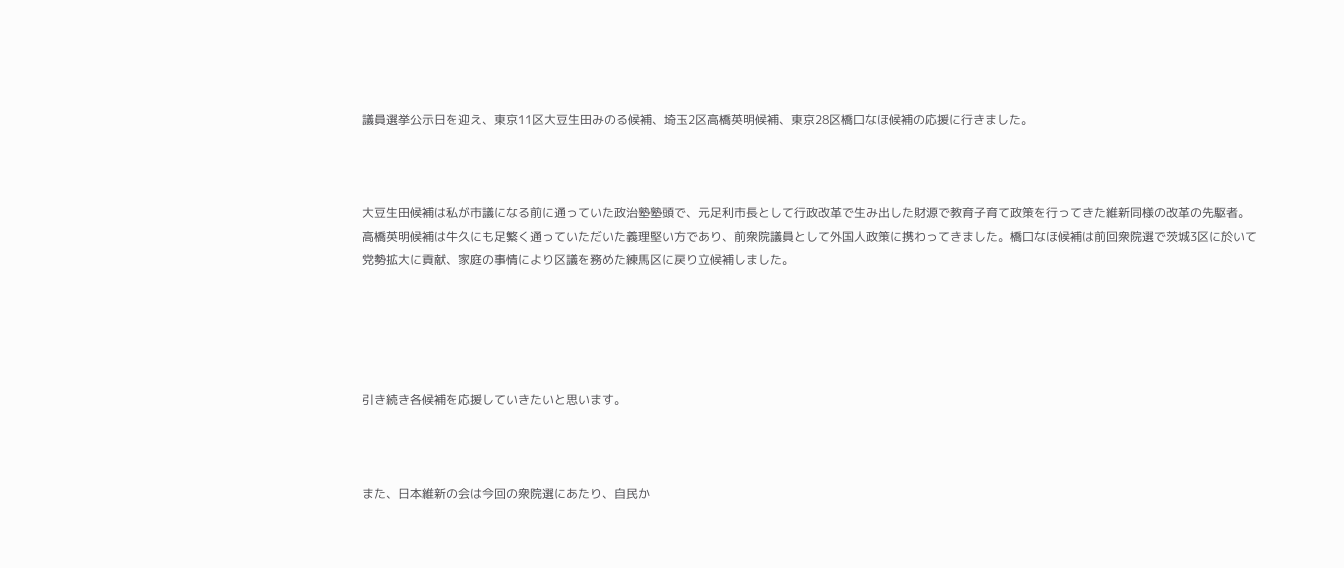議員選挙公示日を迎え、東京11区大豆生田みのる候補、埼玉2区高橋英明候補、東京28区橋口なほ候補の応援に行きました。



大豆生田候補は私が市議になる前に通っていた政治塾塾頭で、元足利市長として行政改革で生み出した財源で教育子育て政策を行ってきた維新同様の改革の先駆者。高橋英明候補は牛久にも足繁く通っていただいた義理堅い方であり、前衆院議員として外国人政策に携わってきました。橋口なほ候補は前回衆院選で茨城3区に於いて党勢拡大に貢献、家庭の事情により区議を務めた練馬区に戻り立候補しました。





引き続き各候補を応援していきたいと思います。



また、日本維新の会は今回の衆院選にあたり、自民か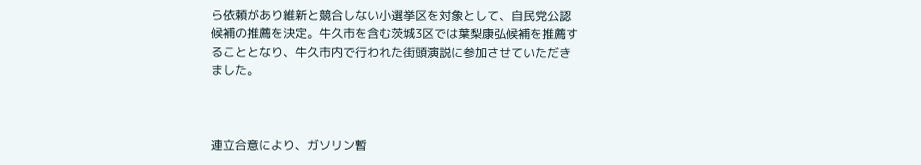ら依頼があり維新と競合しない小選挙区を対象として、自民党公認候補の推薦を決定。牛久市を含む茨城3区では葉梨康弘候補を推薦することとなり、牛久市内で行われた街頭演説に参加させていただきました。



連立合意により、ガソリン暫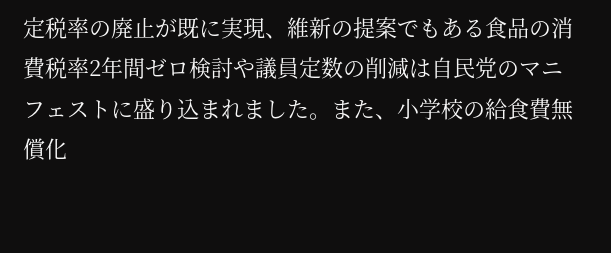定税率の廃止が既に実現、維新の提案でもある食品の消費税率2年間ゼロ検討や議員定数の削減は自民党のマニフェストに盛り込まれました。また、小学校の給食費無償化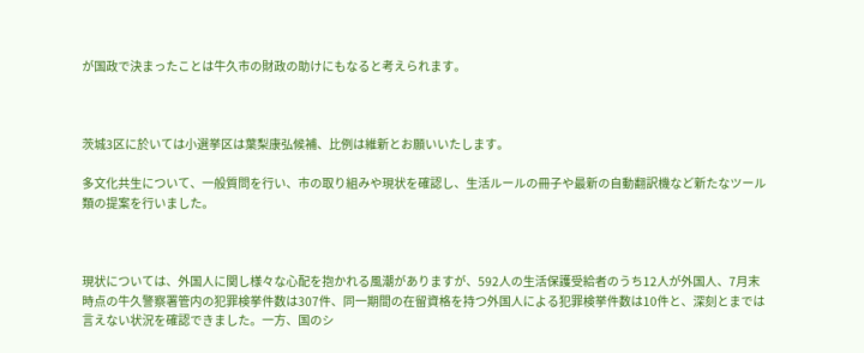が国政で決まったことは牛久市の財政の助けにもなると考えられます。



茨城3区に於いては小選挙区は葉梨康弘候補、比例は維新とお願いいたします。

多文化共生について、一般質問を行い、市の取り組みや現状を確認し、生活ルールの冊子や最新の自動翻訳機など新たなツール類の提案を行いました。



現状については、外国人に関し様々な心配を抱かれる風潮がありますが、592人の生活保護受給者のうち12人が外国人、7月末時点の牛久警察署管内の犯罪検挙件数は307件、同一期間の在留資格を持つ外国人による犯罪検挙件数は10件と、深刻とまでは言えない状況を確認できました。一方、国のシ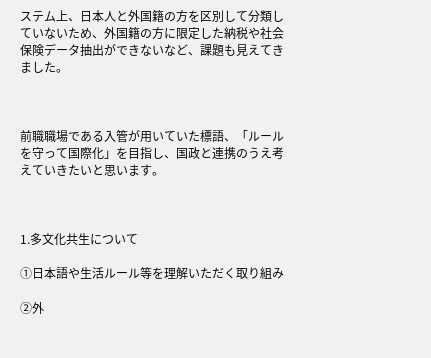ステム上、日本人と外国籍の方を区別して分類していないため、外国籍の方に限定した納税や社会保険データ抽出ができないなど、課題も見えてきました。



前職職場である入管が用いていた標語、「ルールを守って国際化」を目指し、国政と連携のうえ考えていきたいと思います。



1.多文化共生について

①日本語や生活ルール等を理解いただく取り組み

②外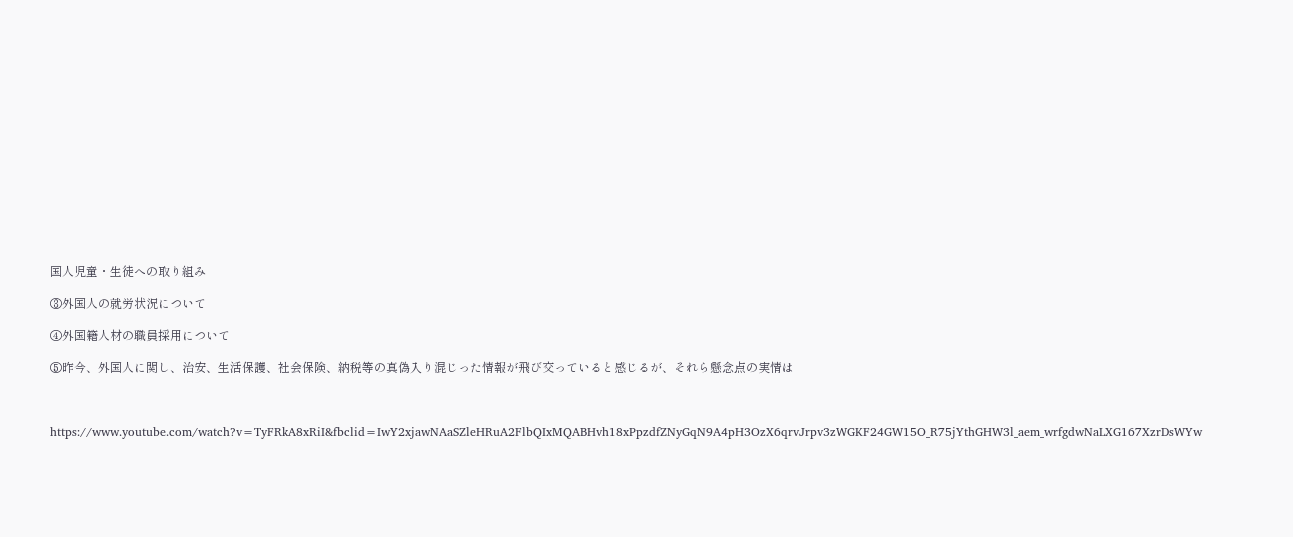国人児童・生徒への取り組み

③外国人の就労状況について

④外国籍人材の職員採用について

⑤昨今、外国人に関し、治安、生活保護、社会保険、納税等の真偽入り混じった情報が飛び交っていると感じるが、それら懸念点の実情は



https://www.youtube.com/watch?v=TyFRkA8xRiI&fbclid=IwY2xjawNAaSZleHRuA2FlbQIxMQABHvh18xPpzdfZNyGqN9A4pH3OzX6qrvJrpv3zWGKF24GW15O_R75jYthGHW3l_aem_wrfgdwNaLXG167XzrDsWYw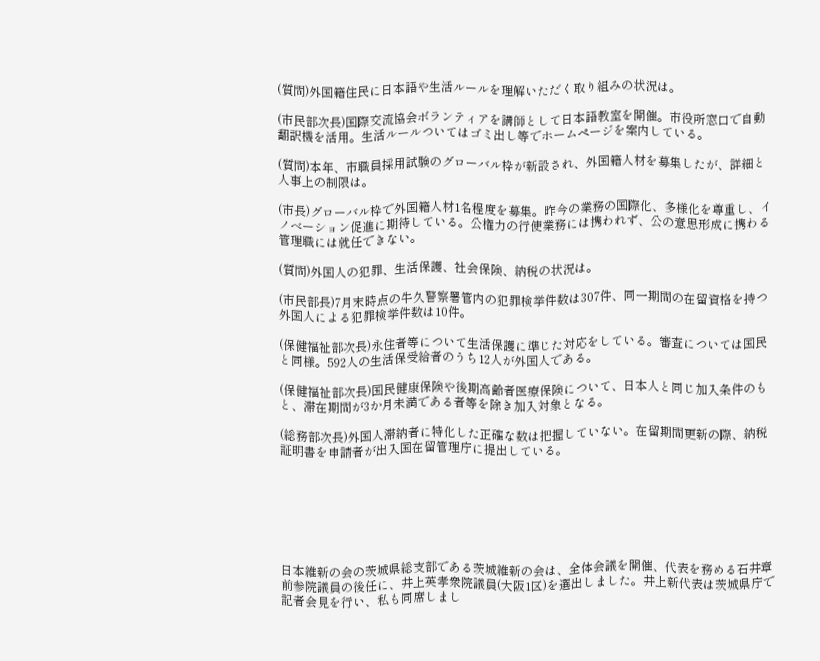(質問)外国籍住民に日本語や生活ルールを理解いただく取り組みの状況は。

(市民部次長)国際交流協会ボランティアを講師として日本語教室を開催。市役所窓口で自動翻訳機を活用。生活ルールついてはゴミ出し等でホームページを案内している。

(質問)本年、市職員採用試験のグローバル枠が新設され、外国籍人材を募集したが、詳細と人事上の制限は。

(市長)グローバル枠で外国籍人材1名程度を募集。昨今の業務の国際化、多様化を尊重し、イノベーション促進に期待している。公権力の行使業務には携われず、公の意思形成に携わる管理職には就任できない。

(質問)外国人の犯罪、生活保護、社会保険、納税の状況は。

(市民部長)7月末時点の牛久警察署管内の犯罪検挙件数は307件、同一期間の在留資格を持つ外国人による犯罪検挙件数は10件。

(保健福祉部次長)永住者等について生活保護に準じた対応をしている。審査については国民と同様。592人の生活保受給者のうち12人が外国人である。

(保健福祉部次長)国民健康保険や後期高齢者医療保険について、日本人と同じ加入条件のもと、滞在期間が3か月未満である者等を除き加入対象となる。

(総務部次長)外国人滞納者に特化した正確な数は把握していない。在留期間更新の際、納税証明書を申請者が出入国在留管理庁に提出している。







日本維新の会の茨城県総支部である茨城維新の会は、全体会議を開催、代表を務める石井章前参院議員の後任に、井上英孝衆院議員(大阪1区)を選出しました。井上新代表は茨城県庁で記者会見を行い、私も同席しまし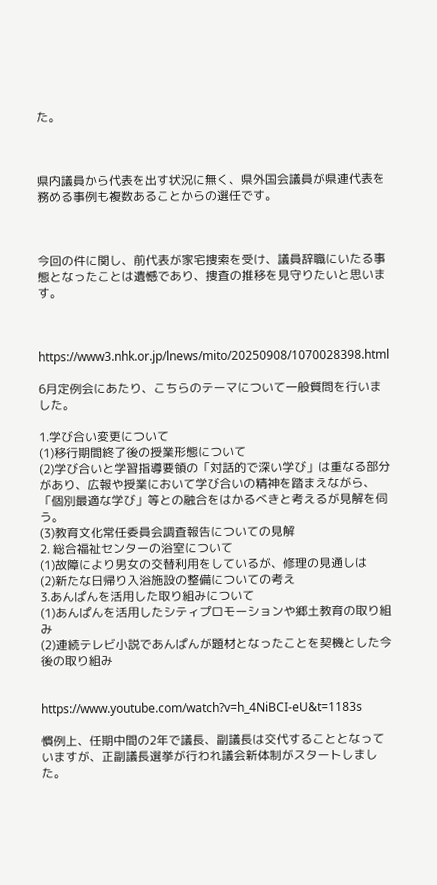た。



県内議員から代表を出す状況に無く、県外国会議員が県連代表を務める事例も複数あることからの選任です。



今回の件に関し、前代表が家宅捜索を受け、議員辞職にいたる事態となったことは遺憾であり、捜査の推移を見守りたいと思います。



https://www3.nhk.or.jp/lnews/mito/20250908/1070028398.html

6月定例会にあたり、こちらのテーマについて一般質問を行いました。

1.学び合い変更について
(1)移行期間終了後の授業形態について
(2)学び合いと学習指導要領の「対話的で深い学び」は重なる部分があり、広報や授業において学び合いの精神を踏まえながら、「個別最適な学び」等との融合をはかるべきと考えるが見解を伺う。
(3)教育文化常任委員会調査報告についての見解
2. 総合福祉センターの浴室について
(1)故障により男女の交替利用をしているが、修理の見通しは
(2)新たな日帰り入浴施設の整備についての考え
3.あんぱんを活用した取り組みについて
(1)あんぱんを活用したシティプロモーションや郷土教育の取り組み
(2)連続テレビ小説であんぱんが題材となったことを契機とした今後の取り組み


https://www.youtube.com/watch?v=h_4NiBCI-eU&t=1183s

慣例上、任期中間の2年で議長、副議長は交代することとなっていますが、正副議長選挙が行われ議会新体制がスタートしました。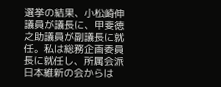選挙の結果、小松崎伸議員が議長に、甲斐徳之助議員が副議長に就任。私は総務企画委員長に就任し、所属会派日本維新の会からは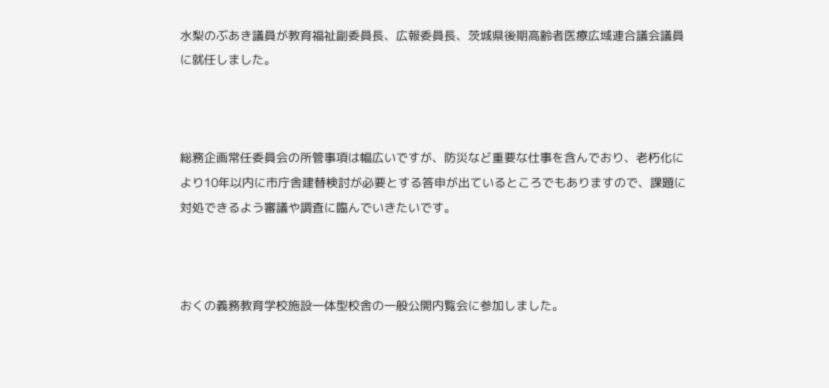水梨のぶあき議員が教育福祉副委員長、広報委員長、茨城県後期高齢者医療広域連合議会議員に就任しました。



総務企画常任委員会の所管事項は幅広いですが、防災など重要な仕事を含んでおり、老朽化により10年以内に市庁舎建替検討が必要とする答申が出ているところでもありますので、課題に対処できるよう審議や調査に臨んでいきたいです。



おくの義務教育学校施設一体型校舎の一般公開内覧会に参加しました。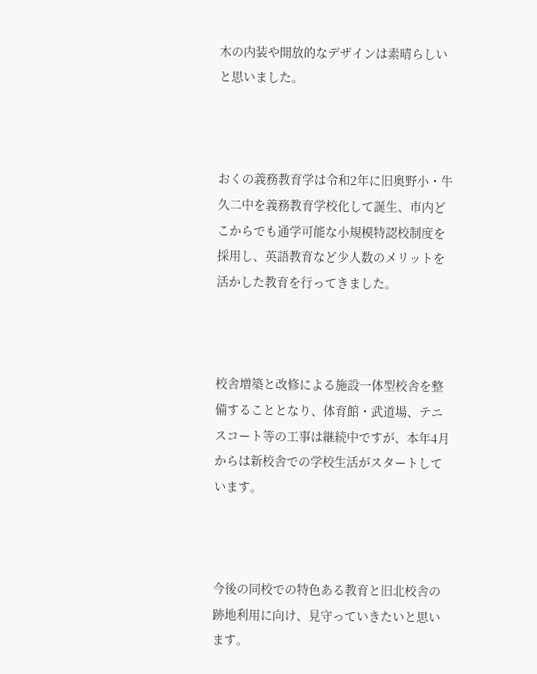木の内装や開放的なデザインは素晴らしいと思いました。



おくの義務教育学は令和2年に旧奥野小・牛久二中を義務教育学校化して誕生、市内どこからでも通学可能な小規模特認校制度を採用し、英語教育など少人数のメリットを活かした教育を行ってきました。



校舎増築と改修による施設一体型校舎を整備することとなり、体育館・武道場、テニスコート等の工事は継続中ですが、本年4月からは新校舎での学校生活がスタートしています。



今後の同校での特色ある教育と旧北校舎の跡地利用に向け、見守っていきたいと思います。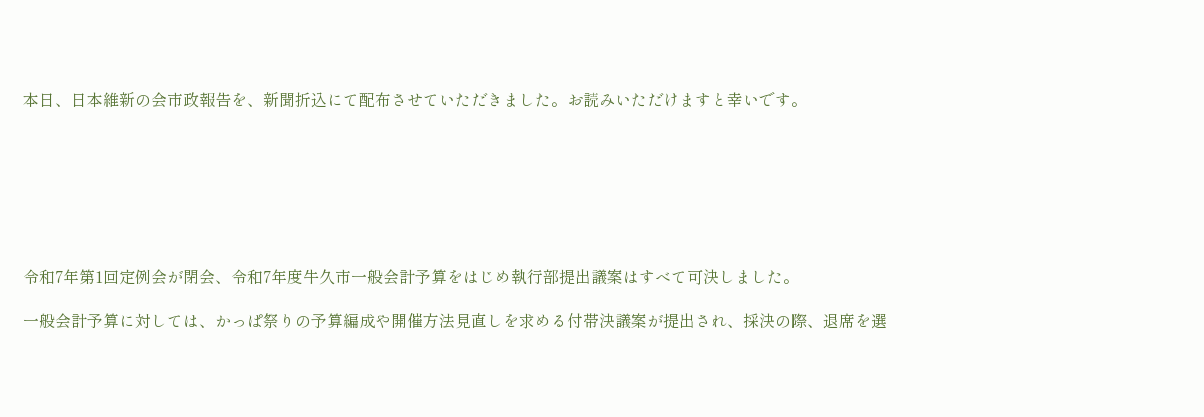本日、日本維新の会市政報告を、新聞折込にて配布させていただきました。お読みいただけますと幸いです。







令和7年第1回定例会が閉会、令和7年度牛久市一般会計予算をはじめ執行部提出議案はすべて可決しました。

一般会計予算に対しては、かっぱ祭りの予算編成や開催方法見直しを求める付帯決議案が提出され、採決の際、退席を選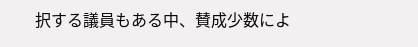択する議員もある中、賛成少数によ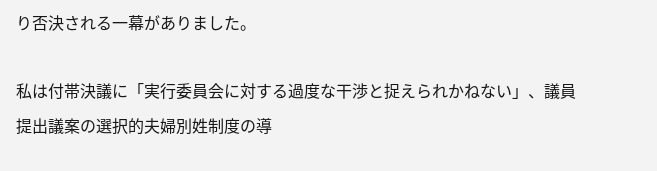り否決される一幕がありました。

私は付帯決議に「実行委員会に対する過度な干渉と捉えられかねない」、議員提出議案の選択的夫婦別姓制度の導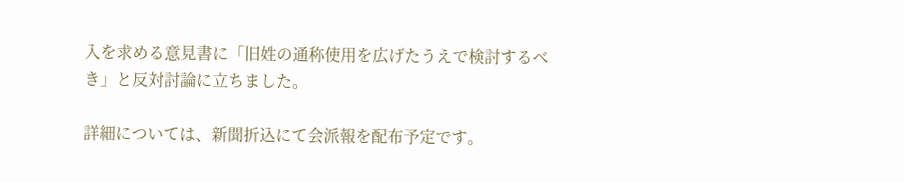入を求める意見書に「旧姓の通称使用を広げたうえで検討するべき」と反対討論に立ちました。

詳細については、新聞折込にて会派報を配布予定です。